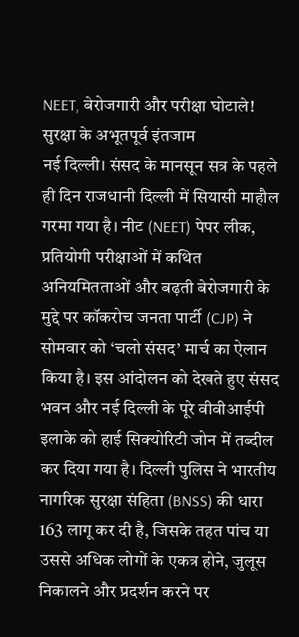NEET, बेरोजगारी और परीक्षा घोटाले!
सुरक्षा के अभूतपूर्व इंतजाम
नई दिल्ली। संसद के मानसून सत्र के पहले ही दिन राजधानी दिल्ली में सियासी माहौल गरमा गया है। नीट (NEET) पेपर लीक, प्रतियोगी परीक्षाओं में कथित अनियमितताओं और बढ़ती बेरोजगारी के मुद्दे पर कॉकरोच जनता पार्टी (CJP) ने सोमवार को ‘चलो संसद’ मार्च का ऐलान किया है। इस आंदोलन को देखते हुए संसद भवन और नई दिल्ली के पूरे वीवीआईपी इलाके को हाई सिक्योरिटी जोन में तब्दील कर दिया गया है। दिल्ली पुलिस ने भारतीय नागरिक सुरक्षा संहिता (BNSS) की धारा 163 लागू कर दी है, जिसके तहत पांच या उससे अधिक लोगों के एकत्र होने, जुलूस निकालने और प्रदर्शन करने पर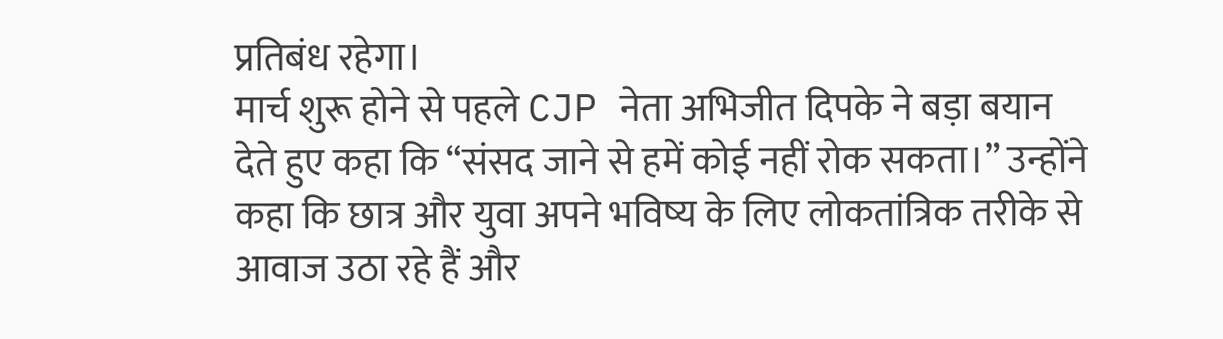प्रतिबंध रहेगा।
मार्च शुरू होने से पहले CJP नेता अभिजीत दिपके ने बड़ा बयान देते हुए कहा कि “संसद जाने से हमें कोई नहीं रोक सकता।” उन्होंने कहा कि छात्र और युवा अपने भविष्य के लिए लोकतांत्रिक तरीके से आवाज उठा रहे हैं और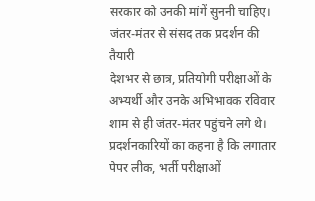सरकार को उनकी मांगें सुननी चाहिए।
जंतर-मंतर से संसद तक प्रदर्शन की तैयारी
देशभर से छात्र, प्रतियोगी परीक्षाओं के अभ्यर्थी और उनके अभिभावक रविवार शाम से ही जंतर-मंतर पहुंचने लगे थे। प्रदर्शनकारियों का कहना है कि लगातार पेपर लीक, भर्ती परीक्षाओं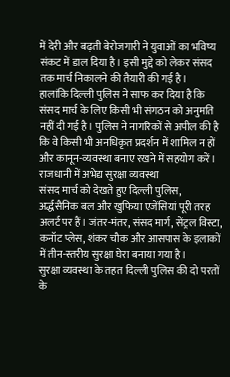में देरी और बढ़ती बेरोजगारी ने युवाओं का भविष्य संकट में डाल दिया है। इसी मुद्दे को लेकर संसद तक मार्च निकालने की तैयारी की गई है।
हालांकि दिल्ली पुलिस ने साफ कर दिया है कि संसद मार्च के लिए किसी भी संगठन को अनुमति नहीं दी गई है। पुलिस ने नागरिकों से अपील की है कि वे किसी भी अनधिकृत प्रदर्शन में शामिल न हों और कानून-व्यवस्था बनाए रखने में सहयोग करें।
राजधानी में अभेद्य सुरक्षा व्यवस्था
संसद मार्च को देखते हुए दिल्ली पुलिस, अर्द्धसैनिक बल और खुफिया एजेंसियां पूरी तरह अलर्ट पर हैं। जंतर-मंतर, संसद मार्ग, सेंट्रल विस्टा, कनॉट प्लेस, शंकर चौक और आसपास के इलाकों में तीन-स्तरीय सुरक्षा घेरा बनाया गया है।
सुरक्षा व्यवस्था के तहत दिल्ली पुलिस की दो परतों के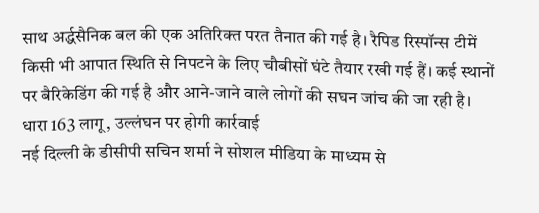साथ अर्द्धसैनिक बल की एक अतिरिक्त परत तैनात की गई है। रैपिड रिस्पॉन्स टीमें किसी भी आपात स्थिति से निपटने के लिए चौबीसों घंटे तैयार रखी गई हैं। कई स्थानों पर बैरिकेडिंग की गई है और आने-जाने वाले लोगों की सघन जांच की जा रही है।
धारा 163 लागू, उल्लंघन पर होगी कार्रवाई
नई दिल्ली के डीसीपी सचिन शर्मा ने सोशल मीडिया के माध्यम से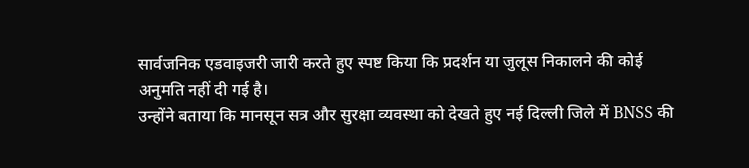सार्वजनिक एडवाइजरी जारी करते हुए स्पष्ट किया कि प्रदर्शन या जुलूस निकालने की कोई अनुमति नहीं दी गई है।
उन्होंने बताया कि मानसून सत्र और सुरक्षा व्यवस्था को देखते हुए नई दिल्ली जिले में BNSS की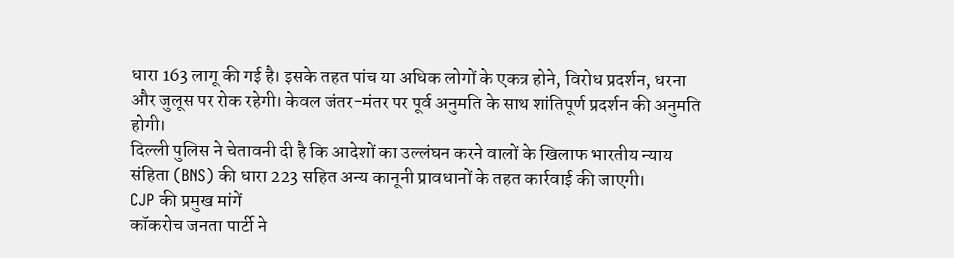धारा 163 लागू की गई है। इसके तहत पांच या अधिक लोगों के एकत्र होने, विरोध प्रदर्शन, धरना और जुलूस पर रोक रहेगी। केवल जंतर-मंतर पर पूर्व अनुमति के साथ शांतिपूर्ण प्रदर्शन की अनुमति होगी।
दिल्ली पुलिस ने चेतावनी दी है कि आदेशों का उल्लंघन करने वालों के खिलाफ भारतीय न्याय संहिता (BNS) की धारा 223 सहित अन्य कानूनी प्रावधानों के तहत कार्रवाई की जाएगी।
CJP की प्रमुख मांगें
कॉकरोच जनता पार्टी ने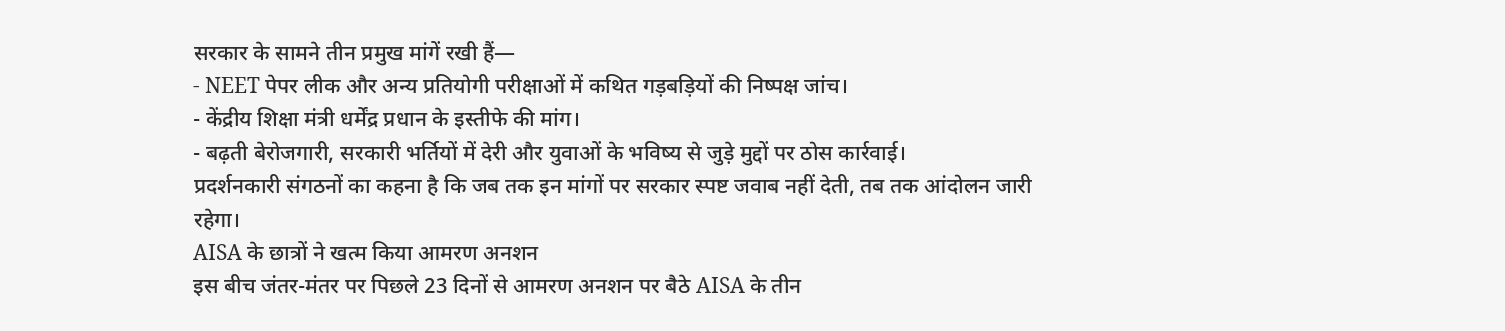सरकार के सामने तीन प्रमुख मांगें रखी हैं—
- NEET पेपर लीक और अन्य प्रतियोगी परीक्षाओं में कथित गड़बड़ियों की निष्पक्ष जांच।
- केंद्रीय शिक्षा मंत्री धर्मेंद्र प्रधान के इस्तीफे की मांग।
- बढ़ती बेरोजगारी, सरकारी भर्तियों में देरी और युवाओं के भविष्य से जुड़े मुद्दों पर ठोस कार्रवाई।
प्रदर्शनकारी संगठनों का कहना है कि जब तक इन मांगों पर सरकार स्पष्ट जवाब नहीं देती, तब तक आंदोलन जारी रहेगा।
AISA के छात्रों ने खत्म किया आमरण अनशन
इस बीच जंतर-मंतर पर पिछले 23 दिनों से आमरण अनशन पर बैठे AISA के तीन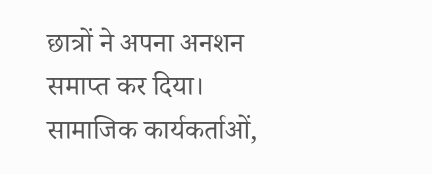छात्रों ने अपना अनशन समाप्त कर दिया। सामाजिक कार्यकर्ताओं,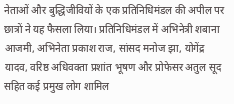नेताओं और बुद्धिजीवियों के एक प्रतिनिधिमंडल की अपील पर छात्रों ने यह फैसला लिया। प्रतिनिधिमंडल में अभिनेत्री शबाना आजमी, अभिनेता प्रकाश राज, सांसद मनोज झा, योगेंद्र यादव, वरिष्ठ अधिवक्ता प्रशांत भूषण और प्रोफेसर अतुल सूद सहित कई प्रमुख लोग शामिल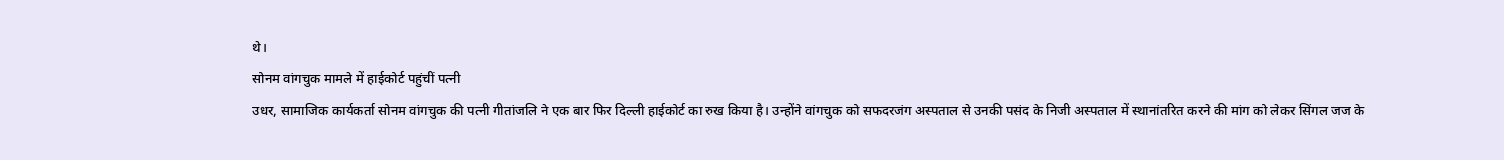थे।
सोनम वांगचुक मामले में हाईकोर्ट पहुंचीं पत्नी
उधर, सामाजिक कार्यकर्ता सोनम वांगचुक की पत्नी गीतांजलि ने एक बार फिर दिल्ली हाईकोर्ट का रुख किया है। उन्होंने वांगचुक को सफदरजंग अस्पताल से उनकी पसंद के निजी अस्पताल में स्थानांतरित करने की मांग को लेकर सिंगल जज के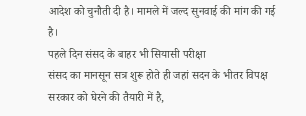आदेश को चुनौती दी है। मामले में जल्द सुनवाई की मांग की गई है।
पहले दिन संसद के बाहर भी सियासी परीक्षा
संसद का मानसून सत्र शुरू होते ही जहां सदन के भीतर विपक्ष सरकार को घेरने की तैयारी में है,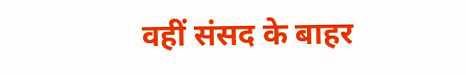वहीं संसद के बाहर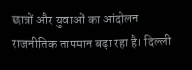छात्रों और युवाओं का आंदोलन राजनीतिक तापमान बढ़ा रहा है। दिल्ली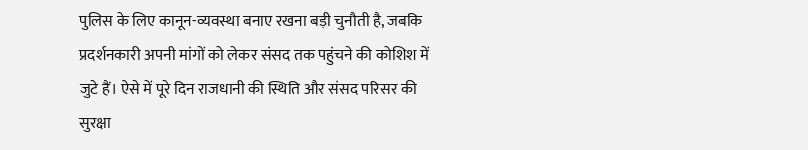पुलिस के लिए कानून-व्यवस्था बनाए रखना बड़ी चुनौती है, जबकि प्रदर्शनकारी अपनी मांगों को लेकर संसद तक पहुंचने की कोशिश में जुटे हैं। ऐसे में पूरे दिन राजधानी की स्थिति और संसद परिसर की सुरक्षा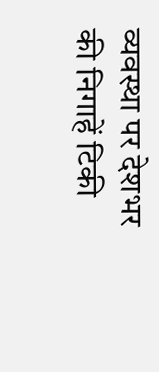व्यवस्था पर देशभर की निगाहें टिकी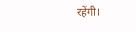रहेंगी।